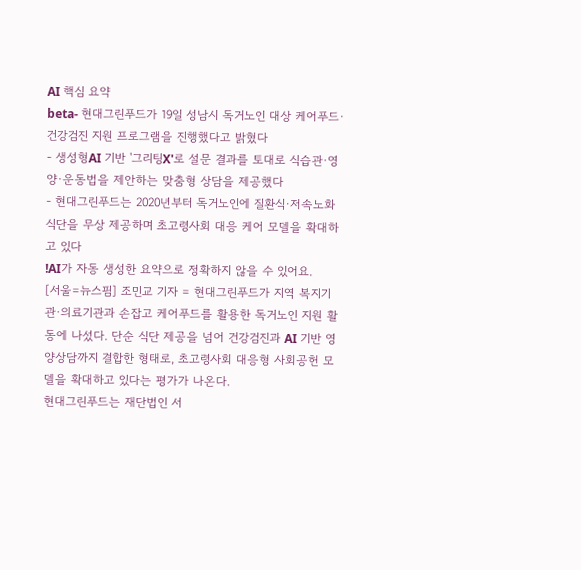AI 핵심 요약
beta- 현대그린푸드가 19일 성남시 독거노인 대상 케어푸드·건강검진 지원 프로그램을 진행했다고 밝혔다
- 생성형AI 기반 '그리팅X'로 설문 결과를 토대로 식습관·영양·운동법을 제안하는 맞춤형 상담을 제공했다
- 현대그린푸드는 2020년부터 독거노인에 질환식·저속노화 식단을 무상 제공하며 초고령사회 대응 케어 모델을 확대하고 있다
!AI가 자동 생성한 요약으로 정확하지 않을 수 있어요.
[서울=뉴스핌] 조민교 기자 = 현대그린푸드가 지역 복지기관·의료기관과 손잡고 케어푸드를 활용한 독거노인 지원 활동에 나섰다. 단순 식단 제공을 넘어 건강검진과 AI 기반 영양상담까지 결합한 형태로, 초고령사회 대응형 사회공헌 모델을 확대하고 있다는 평가가 나온다.
현대그린푸드는 재단법인 서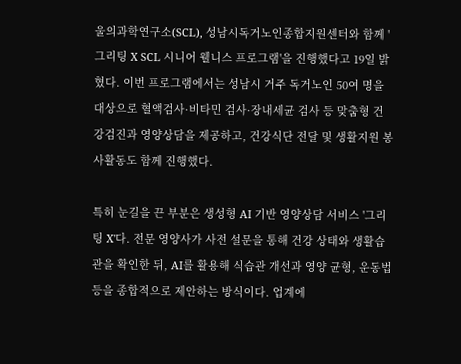울의과학연구소(SCL), 성남시독거노인종합지원센터와 함께 '그리팅 X SCL 시니어 웰니스 프로그램'을 진행했다고 19일 밝혔다. 이번 프로그램에서는 성남시 거주 독거노인 50여 명을 대상으로 혈액검사·비타민 검사·장내세균 검사 등 맞춤형 건강검진과 영양상담을 제공하고, 건강식단 전달 및 생활지원 봉사활동도 함께 진행했다.

특히 눈길을 끈 부분은 생성형 AI 기반 영양상담 서비스 '그리팅 X'다. 전문 영양사가 사전 설문을 통해 건강 상태와 생활습관을 확인한 뒤, AI를 활용해 식습관 개선과 영양 균형, 운동법 등을 종합적으로 제안하는 방식이다. 업계에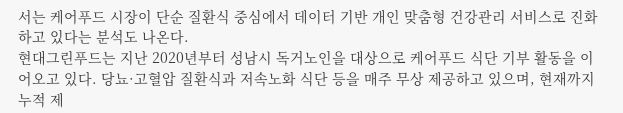서는 케어푸드 시장이 단순 질환식 중심에서 데이터 기반 개인 맞춤형 건강관리 서비스로 진화하고 있다는 분석도 나온다.
현대그린푸드는 지난 2020년부터 성남시 독거노인을 대상으로 케어푸드 식단 기부 활동을 이어오고 있다. 당뇨·고혈압 질환식과 저속노화 식단 등을 매주 무상 제공하고 있으며, 현재까지 누적 제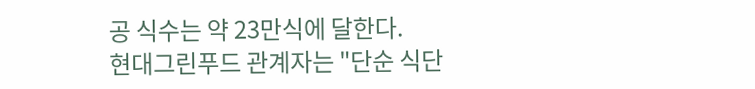공 식수는 약 23만식에 달한다.
현대그린푸드 관계자는 "단순 식단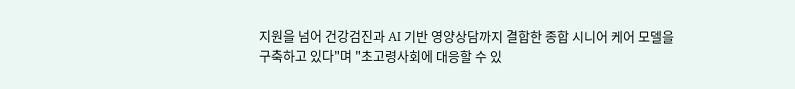지원을 넘어 건강검진과 AI 기반 영양상담까지 결합한 종합 시니어 케어 모델을 구축하고 있다"며 "초고령사회에 대응할 수 있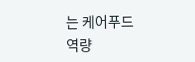는 케어푸드 역량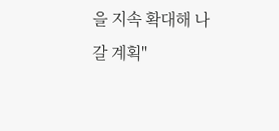을 지속 확대해 나갈 계획"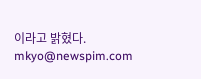이라고 밝혔다.
mkyo@newspim.com